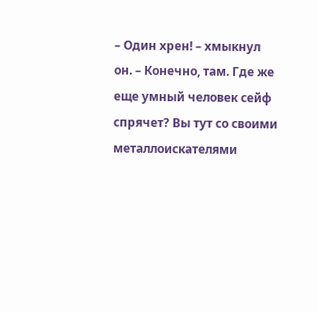– Один хрен! – хмыкнул он. – Конечно, там. Где же еще умный человек сейф спрячет? Вы тут со своими металлоискателями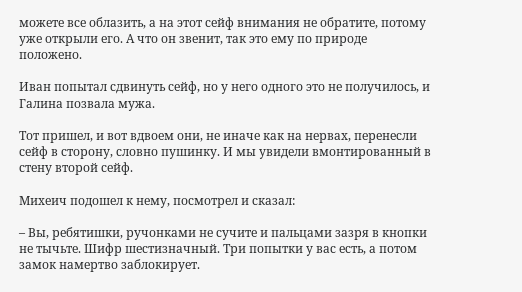можете все облазить, а на этот сейф внимания не обратите, потому уже открыли его. А что он звенит, так это ему по природе положено.

Иван попытал сдвинуть сейф, но у него одного это не получилось, и Галина позвала мужа.

Тот пришел, и вот вдвоем они, не иначе как на нервах, перенесли сейф в сторону, словно пушинку. И мы увидели вмонтированный в стену второй сейф.

Михеич подошел к нему, посмотрел и сказал:

– Вы, ребятишки, ручонками не сучите и пальцами зазря в кнопки не тычьте. Шифр шестизначный. Три попытки у вас есть, а потом замок намертво заблокирует.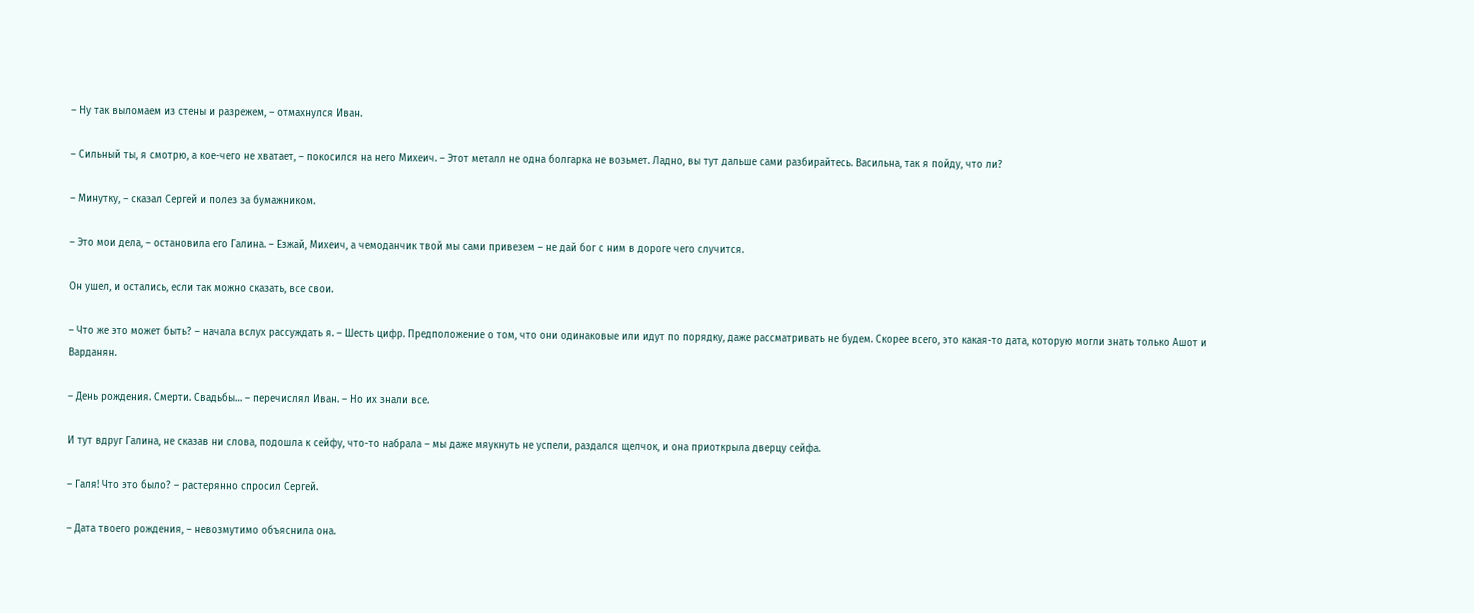– Ну так выломаем из стены и разрежем, – отмахнулся Иван.

– Сильный ты, я смотрю, а кое-чего не хватает, – покосился на него Михеич. – Этот металл не одна болгарка не возьмет. Ладно, вы тут дальше сами разбирайтесь. Васильна, так я пойду, что ли?

– Минутку, – сказал Сергей и полез за бумажником.

– Это мои дела, – остановила его Галина. – Езжай, Михеич, а чемоданчик твой мы сами привезем – не дай бог с ним в дороге чего случится.

Он ушел, и остались, если так можно сказать, все свои.

– Что же это может быть? – начала вслух рассуждать я. – Шесть цифр. Предположение о том, что они одинаковые или идут по порядку, даже рассматривать не будем. Скорее всего, это какая-то дата, которую могли знать только Ашот и Варданян.

– День рождения. Смерти. Свадьбы… – перечислял Иван. – Но их знали все.

И тут вдруг Галина, не сказав ни слова, подошла к сейфу, что-то набрала – мы даже мяукнуть не успели, раздался щелчок, и она приоткрыла дверцу сейфа.

– Галя! Что это было? – растерянно спросил Сергей.

– Дата твоего рождения, – невозмутимо объяснила она.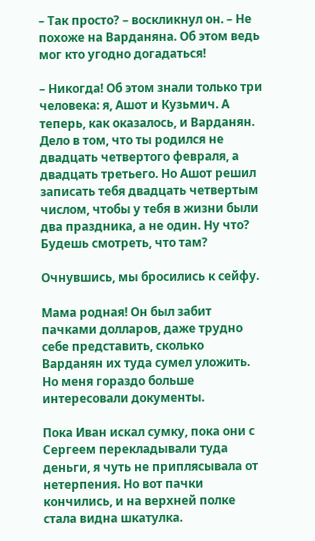– Так просто? – воскликнул он. – Не похоже на Варданяна. Об этом ведь мог кто угодно догадаться!

– Никогда! Об этом знали только три человека: я, Ашот и Кузьмич. А теперь, как оказалось, и Варданян. Дело в том, что ты родился не двадцать четвертого февраля, а двадцать третьего. Но Ашот решил записать тебя двадцать четвертым числом, чтобы у тебя в жизни были два праздника, а не один. Ну что? Будешь смотреть, что там?

Очнувшись, мы бросились к сейфу.

Мама родная! Он был забит пачками долларов, даже трудно себе представить, сколько Варданян их туда сумел уложить. Но меня гораздо больше интересовали документы.

Пока Иван искал сумку, пока они с Сергеем перекладывали туда деньги, я чуть не приплясывала от нетерпения. Но вот пачки кончились, и на верхней полке стала видна шкатулка.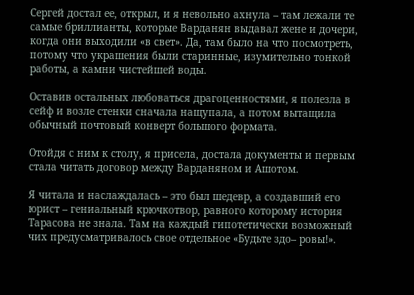Сергей достал ее, открыл, и я невольно ахнула – там лежали те самые бриллианты, которые Варданян выдавал жене и дочери, когда они выходили «в свет». Да, там было на что посмотреть, потому что украшения были старинные, изумительно тонкой работы, а камни чистейшей воды.

Оставив остальных любоваться драгоценностями, я полезла в сейф и возле стенки сначала нащупала, а потом вытащила обычный почтовый конверт большого формата.

Отойдя с ним к столу, я присела, достала документы и первым стала читать договор между Варданяном и Ашотом.

Я читала и наслаждалась – это был шедевр, а создавший его юрист – гениальный крючкотвор, равного которому история Тарасова не знала. Там на каждый гипотетически возможный чих предусматривалось свое отдельное «Будьте здо– ровы!».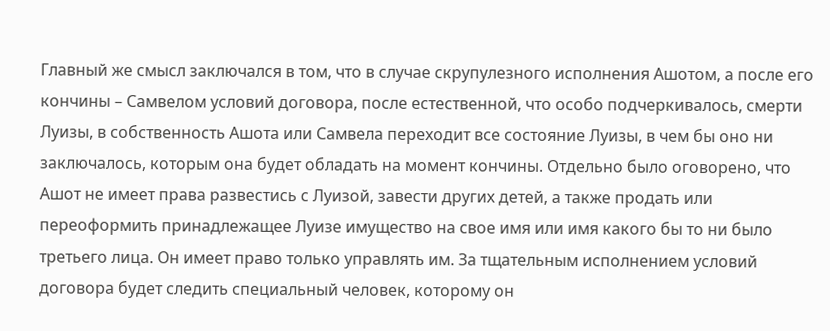Главный же смысл заключался в том, что в случае скрупулезного исполнения Ашотом, а после его кончины – Самвелом условий договора, после естественной, что особо подчеркивалось, смерти Луизы, в собственность Ашота или Самвела переходит все состояние Луизы, в чем бы оно ни заключалось, которым она будет обладать на момент кончины. Отдельно было оговорено, что Ашот не имеет права развестись с Луизой, завести других детей, а также продать или переоформить принадлежащее Луизе имущество на свое имя или имя какого бы то ни было третьего лица. Он имеет право только управлять им. За тщательным исполнением условий договора будет следить специальный человек, которому он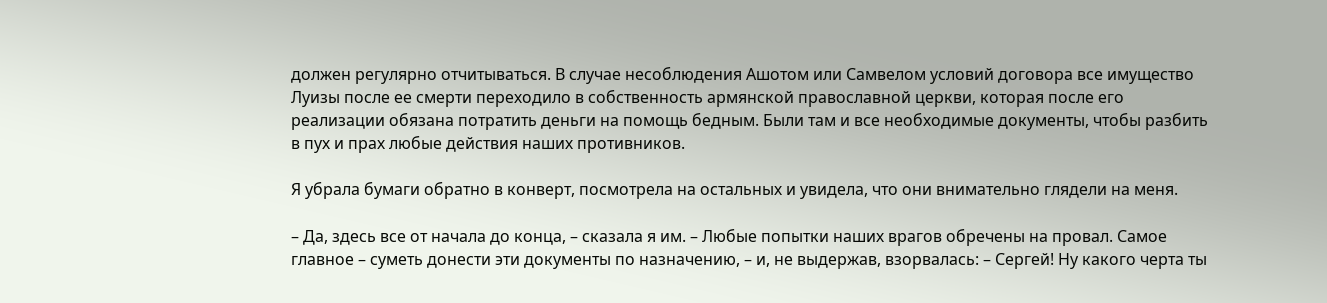должен регулярно отчитываться. В случае несоблюдения Ашотом или Самвелом условий договора все имущество Луизы после ее смерти переходило в собственность армянской православной церкви, которая после его реализации обязана потратить деньги на помощь бедным. Были там и все необходимые документы, чтобы разбить в пух и прах любые действия наших противников.

Я убрала бумаги обратно в конверт, посмотрела на остальных и увидела, что они внимательно глядели на меня.

– Да, здесь все от начала до конца, – сказала я им. – Любые попытки наших врагов обречены на провал. Самое главное – суметь донести эти документы по назначению, – и, не выдержав, взорвалась: – Сергей! Ну какого черта ты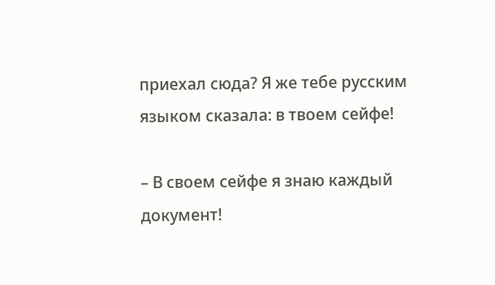приехал сюда? Я же тебе русским языком сказала: в твоем сейфе!

– В своем сейфе я знаю каждый документ!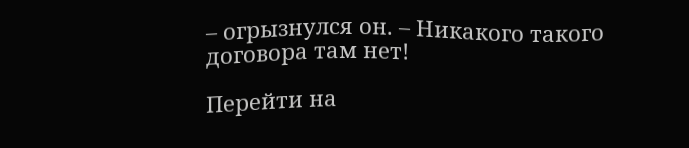– огрызнулся он. – Никакого такого договора там нет!

Перейти на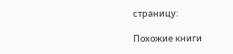страницу:

Похожие книги